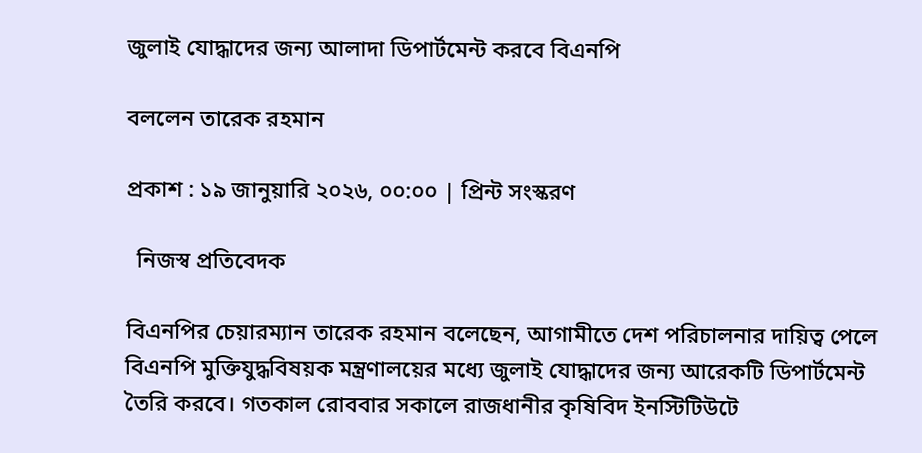জুলাই যোদ্ধাদের জন্য আলাদা ডিপার্টমেন্ট করবে বিএনপি

বললেন তারেক রহমান

প্রকাশ : ১৯ জানুয়ারি ২০২৬, ০০:০০ | প্রিন্ট সংস্করণ

  নিজস্ব প্রতিবেদক

বিএনপির চেয়ারম্যান তারেক রহমান বলেছেন, আগামীতে দেশ পরিচালনার দায়িত্ব পেলে বিএনপি মুক্তিযুদ্ধবিষয়ক মন্ত্রণালয়ের মধ্যে জুলাই যোদ্ধাদের জন্য আরেকটি ডিপার্টমেন্ট তৈরি করবে। গতকাল রোববার সকালে রাজধানীর কৃষিবিদ ইনস্টিটিউটে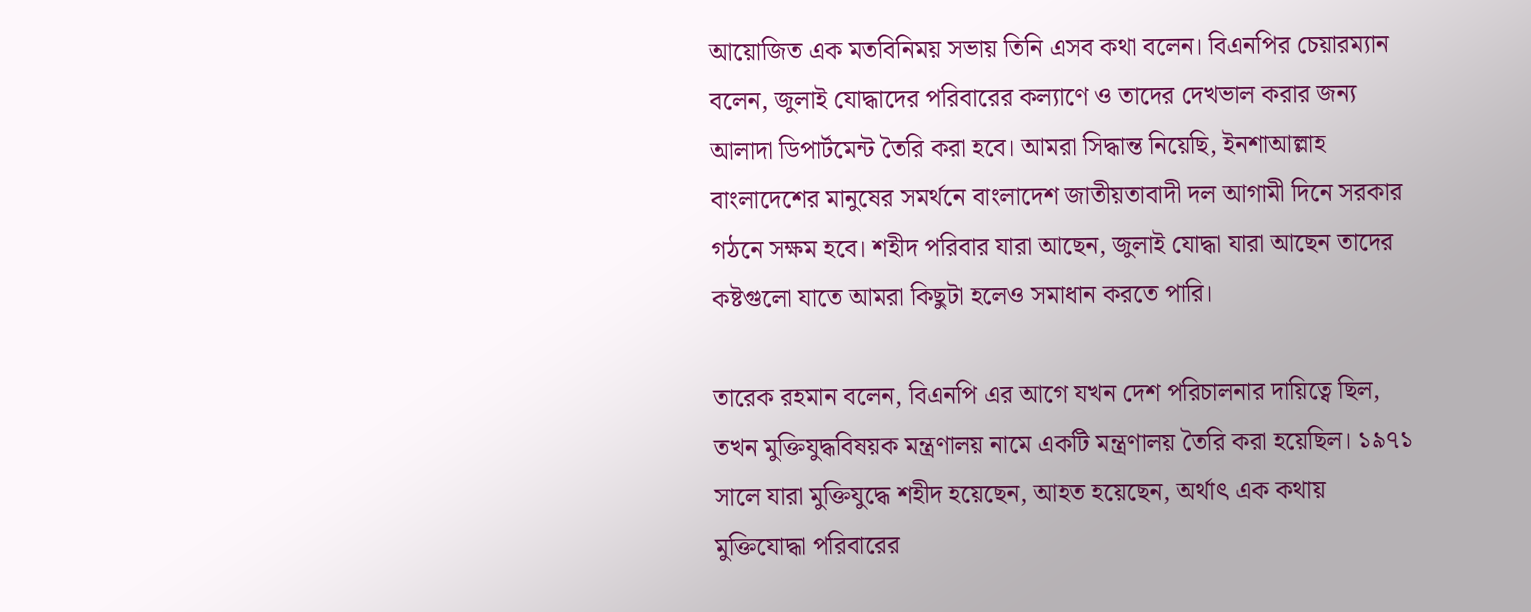আয়োজিত এক মতবিনিময় সভায় তিনি এসব কথা বলেন। বিএনপির চেয়ারম্যান বলেন, জুলাই যোদ্ধাদের পরিবারের কল্যাণে ও তাদের দেখভাল করার জন্য আলাদা ডিপার্টমেন্ট তৈরি করা হবে। আমরা সিদ্ধান্ত নিয়েছি, ইনশাআল্লাহ বাংলাদেশের মানুষের সমর্থনে বাংলাদেশ জাতীয়তাবাদী দল আগামী দিনে সরকার গঠনে সক্ষম হবে। শহীদ পরিবার যারা আছেন, জুলাই যোদ্ধা যারা আছেন তাদের কষ্টগুলো যাতে আমরা কিছুটা হলেও সমাধান করতে পারি।

তারেক রহমান বলেন, বিএনপি এর আগে যখন দেশ পরিচালনার দায়িত্বে ছিল, তখন মুক্তিযুদ্ধবিষয়ক মন্ত্রণালয় নামে একটি মন্ত্রণালয় তৈরি করা হয়েছিল। ১৯৭১ সালে যারা মুক্তিযুদ্ধে শহীদ হয়েছেন, আহত হয়েছেন, অর্থাৎ এক কথায় মুক্তিযোদ্ধা পরিবারের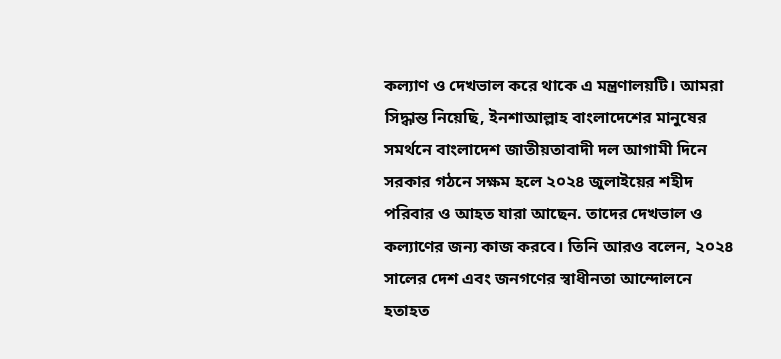কল্যাণ ও দেখভাল করে থাকে এ মন্ত্রণালয়টি। আমরা সিদ্ধান্ত নিয়েছি, ইনশাআল্লাহ বাংলাদেশের মানুষের সমর্থনে বাংলাদেশ জাতীয়তাবাদী দল আগামী দিনে সরকার গঠনে সক্ষম হলে ২০২৪ জুলাইয়ের শহীদ পরিবার ও আহত যারা আছেন. তাদের দেখভাল ও কল্যাণের জন্য কাজ করবে। তিনি আরও বলেন, ২০২৪ সালের দেশ এবং জনগণের স্বাধীনতা আন্দোলনে হতাহত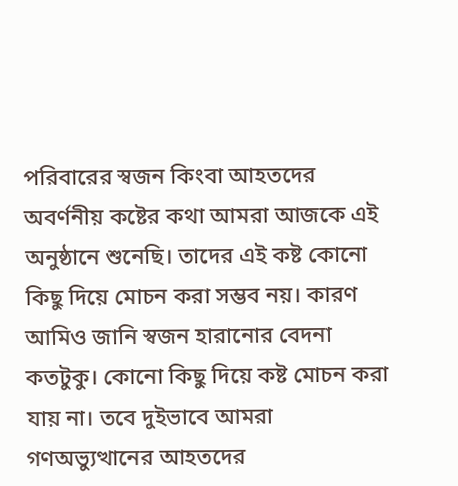পরিবারের স্বজন কিংবা আহতদের অবর্ণনীয় কষ্টের কথা আমরা আজকে এই অনুষ্ঠানে শুনেছি। তাদের এই কষ্ট কোনো কিছু দিয়ে মোচন করা সম্ভব নয়। কারণ আমিও জানি স্বজন হারানোর বেদনা কতটুকু। কোনো কিছু দিয়ে কষ্ট মোচন করা যায় না। তবে দুইভাবে আমরা গণঅভ্যুত্থানের আহতদের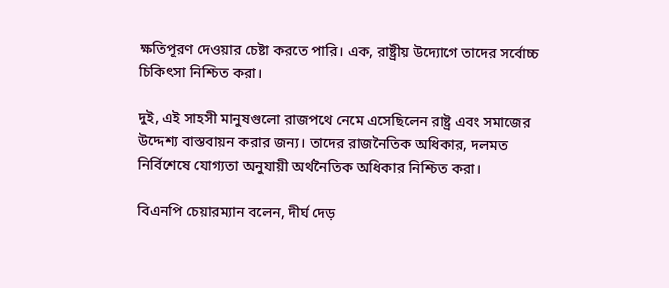ক্ষতিপূরণ দেওয়ার চেষ্টা করতে পারি। এক, রাষ্ট্রীয় উদ্যোগে তাদের সর্বোচ্চ চিকিৎসা নিশ্চিত করা।

দুই, এই সাহসী মানুষগুলো রাজপথে নেমে এসেছিলেন রাষ্ট্র এবং সমাজের উদ্দেশ্য বাস্তবায়ন করার জন্য। তাদের রাজনৈতিক অধিকার, দলমত নির্বিশেষে যোগ্যতা অনুযায়ী অর্থনৈতিক অধিকার নিশ্চিত করা।

বিএনপি চেয়ারম্যান বলেন, দীর্ঘ দেড়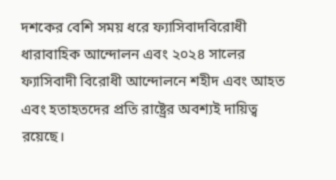দশকের বেশি সময় ধরে ফ্যাসিবাদবিরোধী ধারাবাহিক আন্দোলন এবং ২০২৪ সালের ফ্যাসিবাদী বিরোধী আন্দোলনে শহীদ এবং আহত এবং হতাহতদের প্রতি রাষ্ট্রের অবশ্যই দায়িত্ব রয়েছে।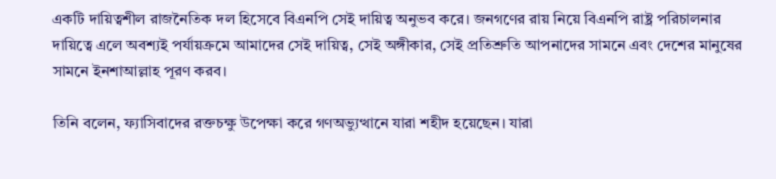একটি দায়িত্বশীল রাজনৈতিক দল হিসেবে বিএনপি সেই দায়িত্ব অনুভব করে। জনগণের রায় নিয়ে বিএনপি রাষ্ট্র পরিচালনার দায়িত্বে এলে অবশ্যই পর্যায়ক্রমে আমাদের সেই দায়িত্ব, সেই অঙ্গীকার, সেই প্রতিশ্রুতি আপনাদের সামনে এবং দেশের মানুষের সামনে ইনশাআল্লাহ পূরণ করব।

তিনি বলেন, ফ্যাসিবাদের রক্তচক্ষু উপেক্ষা করে গণঅভ্যুত্থানে যারা শহীদ হয়েছেন। যারা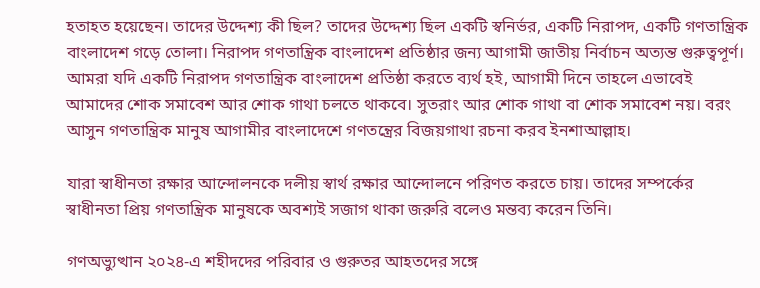হতাহত হয়েছেন। তাদের উদ্দেশ্য কী ছিল? তাদের উদ্দেশ্য ছিল একটি স্বনির্ভর, একটি নিরাপদ, একটি গণতান্ত্রিক বাংলাদেশ গড়ে তোলা। নিরাপদ গণতান্ত্রিক বাংলাদেশ প্রতিষ্ঠার জন্য আগামী জাতীয় নির্বাচন অত্যন্ত গুরুত্বপূর্ণ। আমরা যদি একটি নিরাপদ গণতান্ত্রিক বাংলাদেশ প্রতিষ্ঠা করতে ব্যর্থ হই, আগামী দিনে তাহলে এভাবেই আমাদের শোক সমাবেশ আর শোক গাথা চলতে থাকবে। সুতরাং আর শোক গাথা বা শোক সমাবেশ নয়। বরং আসুন গণতান্ত্রিক মানুষ আগামীর বাংলাদেশে গণতন্ত্রের বিজয়গাথা রচনা করব ইনশাআল্লাহ।

যারা স্বাধীনতা রক্ষার আন্দোলনকে দলীয় স্বার্থ রক্ষার আন্দোলনে পরিণত করতে চায়। তাদের সম্পর্কের স্বাধীনতা প্রিয় গণতান্ত্রিক মানুষকে অবশ্যই সজাগ থাকা জরুরি বলেও মন্তব্য করেন তিনি।

গণঅভ্যুত্থান ২০২৪-এ শহীদদের পরিবার ও গুরুতর আহতদের সঙ্গে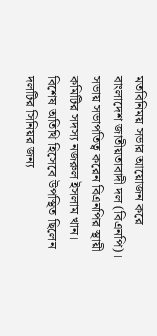মতবিনিময় সভার আয়োজন করে বাংলাদেশ জাতীয়তাবাদী দল (বিএনপি)। সভায় সভাপতিত্ব করেন বিএনপির স্থায়ী কমিটির সদস্য নজরুল ইসলাম খান। বিশেষ অতিথি হিসেবে উপস্থিত ছিলেন দলটির সিনিয়র জন্য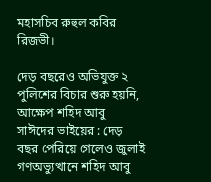মহাসচিব রুহুল কবির রিজভী।

দেড় বছরেও অভিযুক্ত ২ পুলিশের বিচার শুরু হয়নি, আক্ষেপ শহিদ আবু সাঈদের ভাইয়ের : দেড় বছর পেরিয়ে গেলেও জুলাই গণঅভ্যুত্থানে শহিদ আবু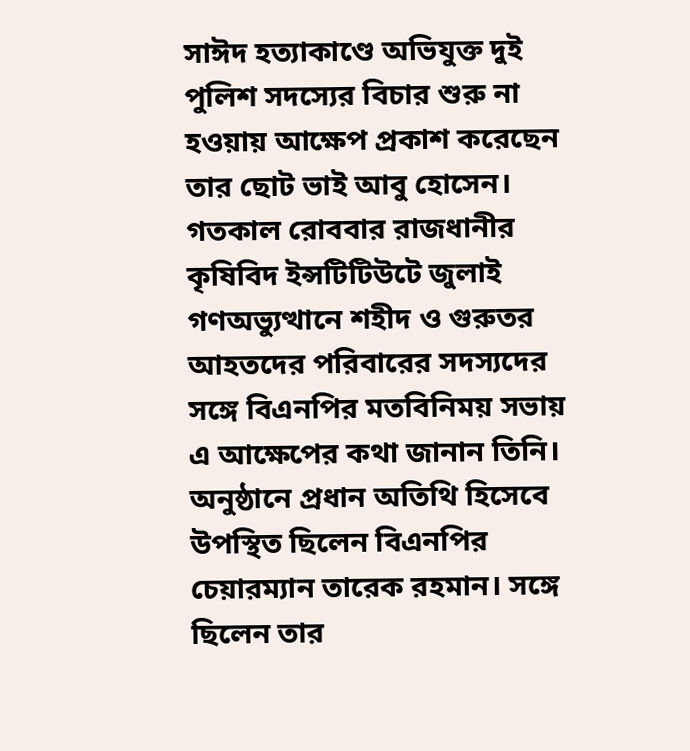সাঈদ হত্যাকাণ্ডে অভিযুক্ত দুই পুলিশ সদস্যের বিচার শুরু না হওয়ায় আক্ষেপ প্রকাশ করেছেন তার ছোট ভাই আবু হোসেন। গতকাল রোববার রাজধানীর কৃষিবিদ ইন্সটিটিউটে জুলাই গণঅভ্যুত্থানে শহীদ ও গুরুতর আহতদের পরিবারের সদস্যদের সঙ্গে বিএনপির মতবিনিময় সভায় এ আক্ষেপের কথা জানান তিনি। অনুষ্ঠানে প্রধান অতিথি হিসেবে উপস্থিত ছিলেন বিএনপির চেয়ারম্যান তারেক রহমান। সঙ্গে ছিলেন তার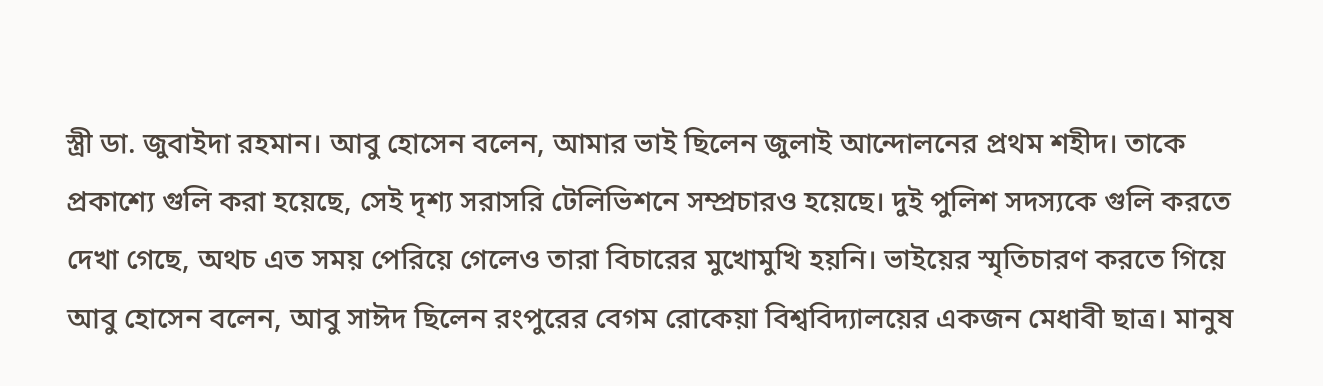স্ত্রী ডা. জুবাইদা রহমান। আবু হোসেন বলেন, আমার ভাই ছিলেন জুলাই আন্দোলনের প্রথম শহীদ। তাকে প্রকাশ্যে গুলি করা হয়েছে, সেই দৃশ্য সরাসরি টেলিভিশনে সম্প্রচারও হয়েছে। দুই পুলিশ সদস্যকে গুলি করতে দেখা গেছে, অথচ এত সময় পেরিয়ে গেলেও তারা বিচারের মুখোমুখি হয়নি। ভাইয়ের স্মৃতিচারণ করতে গিয়ে আবু হোসেন বলেন, আবু সাঈদ ছিলেন রংপুরের বেগম রোকেয়া বিশ্ববিদ্যালয়ের একজন মেধাবী ছাত্র। মানুষ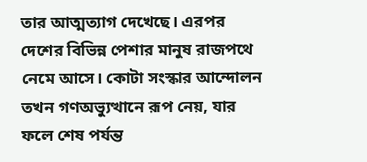তার আত্মত্যাগ দেখেছে। এরপর দেশের বিভিন্ন পেশার মানুষ রাজপথে নেমে আসে। কোটা সংস্কার আন্দোলন তখন গণঅভ্যুত্থানে রূপ নেয়, যার ফলে শেষ পর্যন্ত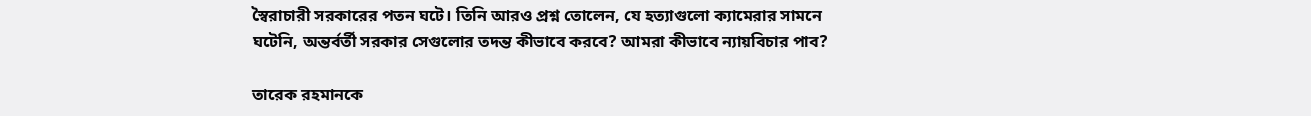স্বৈরাচারী সরকারের পতন ঘটে। তিনি আরও প্রশ্ন তোলেন, যে হত্যাগুলো ক্যামেরার সামনে ঘটেনি, অন্তর্বর্তী সরকার সেগুলোর তদন্ত কীভাবে করবে? আমরা কীভাবে ন্যায়বিচার পাব?

তারেক রহমানকে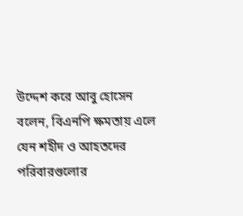উদ্দেশ করে আবু হোসেন বলেন, বিএনপি ক্ষমতায় এলে যেন শহীদ ও আহতদের পরিবারগুলোর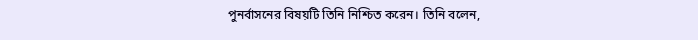পুনর্বাসনের বিষয়টি তিনি নিশ্চিত করেন। তিনি বলেন,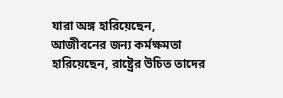যারা অঙ্গ হারিয়েছেন, আজীবনের জন্য কর্মক্ষমতা হারিয়েছেন, রাষ্ট্রের উচিত তাদের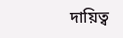দায়িত্ব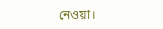নেওয়া।